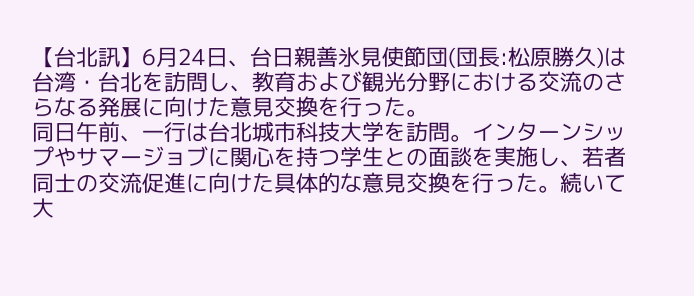【台北訊】6月24日、台日親善氷見使節団(団長:松原勝久)は台湾・台北を訪問し、教育および観光分野における交流のさらなる発展に向けた意見交換を行った。
同日午前、一行は台北城市科技大学を訪問。インターンシップやサマージョブに関心を持つ学生との面談を実施し、若者同士の交流促進に向けた具体的な意見交換を行った。続いて大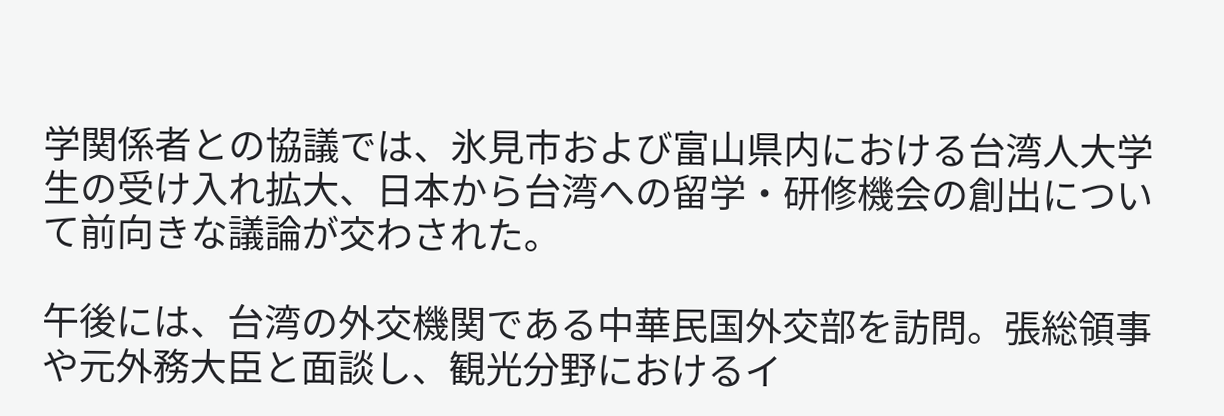学関係者との協議では、氷見市および富山県内における台湾人大学生の受け入れ拡大、日本から台湾への留学・研修機会の創出について前向きな議論が交わされた。

午後には、台湾の外交機関である中華民国外交部を訪問。張総領事や元外務大臣と面談し、観光分野におけるイ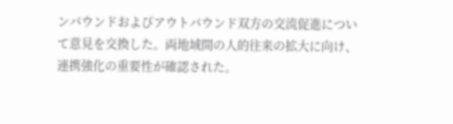ンバウンドおよびアウトバウンド双方の交流促進について意見を交換した。両地域間の人的往来の拡大に向け、連携強化の重要性が確認された。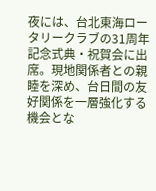夜には、台北東海ロータリークラブの31周年記念式典・祝賀会に出席。現地関係者との親睦を深め、台日間の友好関係を一層強化する機会とな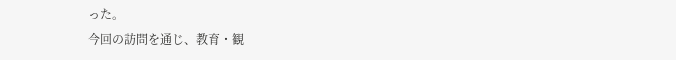った。
今回の訪問を通じ、教育・観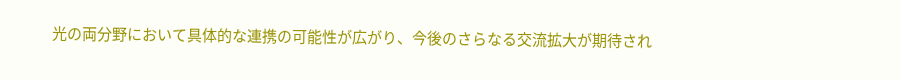光の両分野において具体的な連携の可能性が広がり、今後のさらなる交流拡大が期待され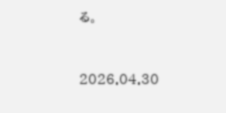る。



2026.04.30